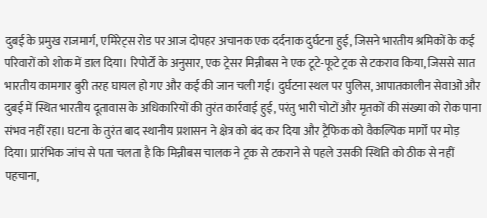दुबई के प्रमुख राजमार्ग, एमिरेट्स रोड पर आज दोपहर अचानक एक दर्दनाक दुर्घटना हुई, जिसने भारतीय श्रमिकों के कई परिवारों को शोक में डाल दिया। रिपोर्टों के अनुसार, एक ट्रेसर मिन्नीबस ने एक टूटे-फूटे ट्रक से टकराव किया, जिससे सात भारतीय कामगार बुरी तरह घायल हो गए और कई की जान चली गई। दुर्घटना स्थल पर पुलिस, आपातकालीन सेवाओं और दुबई में स्थित भारतीय दूतावास के अधिकारियों की तुरंत कार्रवाई हुई, परंतु भारी चोटों और मृतकों की संख्या को रोक पाना संभव नहीं रहा। घटना के तुरंत बाद स्थानीय प्रशासन ने क्षेत्र को बंद कर दिया और ट्रैफिक को वैकल्पिक मार्गों पर मोड़ दिया। प्रारंभिक जांच से पता चलता है कि मिन्नीबस चालक ने ट्रक से टकराने से पहले उसकी स्थिति को ठीक से नहीं पहचाना,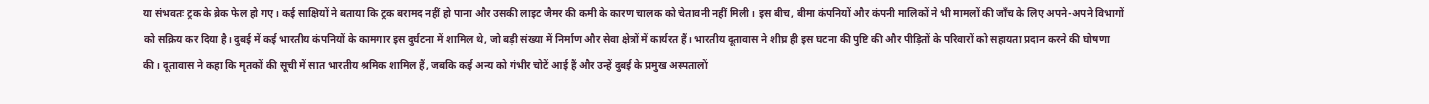या संभवतः ट्रक के ब्रेक फेल हो गए। कई साक्षियों ने बताया कि ट्रक बरामद नहीं हो पाना और उसकी लाइट जैमर की कमी के कारण चालक को चेतावनी नहीं मिली। इस बीच, बीमा कंपनियों और कंपनी मालिकों ने भी मामलों की जाँच के लिए अपने-अपने विभागों को सक्रिय कर दिया है। दुबई में कई भारतीय कंपनियों के कामगार इस दुर्घटना में शामिल थे, जो बड़ी संख्या में निर्माण और सेवा क्षेत्रों में कार्यरत हैं। भारतीय दूतावास ने शीघ्र ही इस घटना की पुष्टि की और पीड़ितों के परिवारों को सहायता प्रदान करने की घोषणा की। दूतावास ने कहा कि मृतकों की सूची में सात भारतीय श्रमिक शामिल हैं, जबकि कई अन्य को गंभीर चोटें आई हैं और उन्हें दुबई के प्रमुख अस्पतालों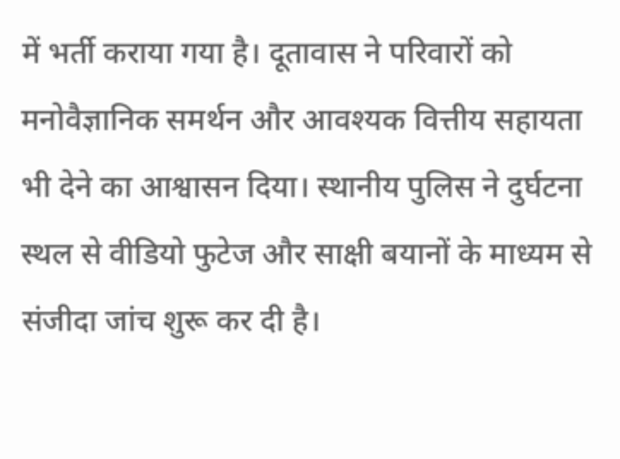में भर्ती कराया गया है। दूतावास ने परिवारों को मनोवैज्ञानिक समर्थन और आवश्यक वित्तीय सहायता भी देने का आश्वासन दिया। स्थानीय पुलिस ने दुर्घटना स्थल से वीडियो फुटेज और साक्षी बयानों के माध्यम से संजीदा जांच शुरू कर दी है।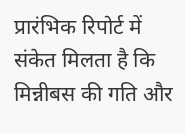प्रारंभिक रिपोर्ट में संकेत मिलता है कि मिन्नीबस की गति और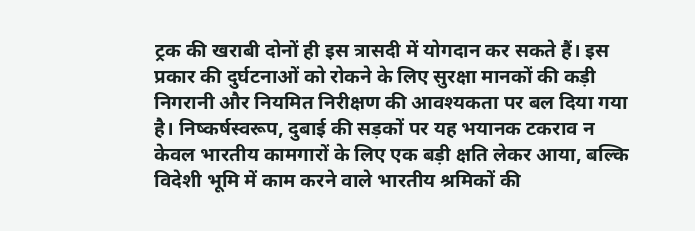ट्रक की खराबी दोनों ही इस त्रासदी में योगदान कर सकते हैं। इस प्रकार की दुर्घटनाओं को रोकने के लिए सुरक्षा मानकों की कड़ी निगरानी और नियमित निरीक्षण की आवश्यकता पर बल दिया गया है। निष्कर्षस्वरूप, दुबाई की सड़कों पर यह भयानक टकराव न केवल भारतीय कामगारों के लिए एक बड़ी क्षति लेकर आया, बल्कि विदेशी भूमि में काम करने वाले भारतीय श्रमिकों की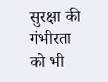सुरक्षा की गंभीरता को भी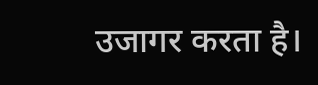उजागर करता है।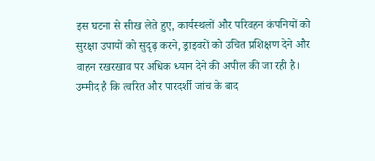इस घटना से सीख लेते हुए, कार्यस्थलों और परिवहन कंपनियों को सुरक्षा उपायों को सुदृढ़ करने, ड्राइवरों को उचित प्रशिक्षण देने और वाहन रखरखाव पर अधिक ध्यान देने की अपील की जा रही है। उम्मीद है कि त्वरित और पारदर्शी जांच के बाद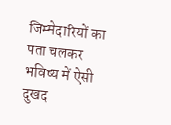जिम्मेदारियों का पता चलकर भविष्य में ऐसी दुखद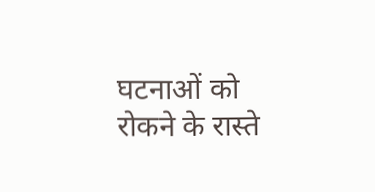घटनाओं को रोकने के रास्ते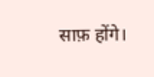साफ़ होंगे।